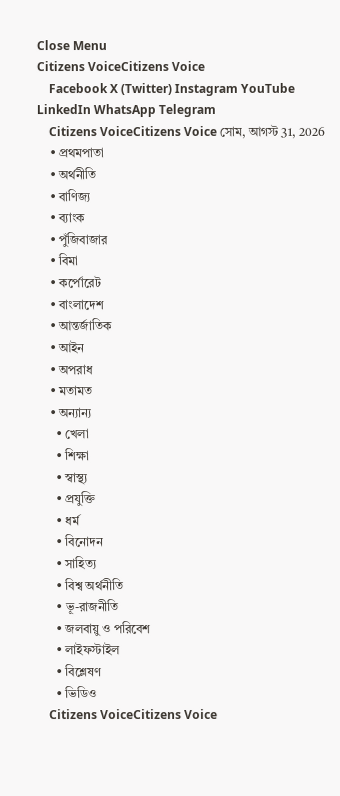Close Menu
Citizens VoiceCitizens Voice
    Facebook X (Twitter) Instagram YouTube LinkedIn WhatsApp Telegram
    Citizens VoiceCitizens Voice সোম, আগস্ট 31, 2026
    • প্রথমপাতা
    • অর্থনীতি
    • বাণিজ্য
    • ব্যাংক
    • পুঁজিবাজার
    • বিমা
    • কর্পোরেট
    • বাংলাদেশ
    • আন্তর্জাতিক
    • আইন
    • অপরাধ
    • মতামত
    • অন্যান্য
      • খেলা
      • শিক্ষা
      • স্বাস্থ্য
      • প্রযুক্তি
      • ধর্ম
      • বিনোদন
      • সাহিত্য
      • বিশ্ব অর্থনীতি
      • ভূ-রাজনীতি
      • জলবায়ু ও পরিবেশ
      • লাইফস্টাইল
      • বিশ্লেষণ
      • ভিডিও
    Citizens VoiceCitizens Voice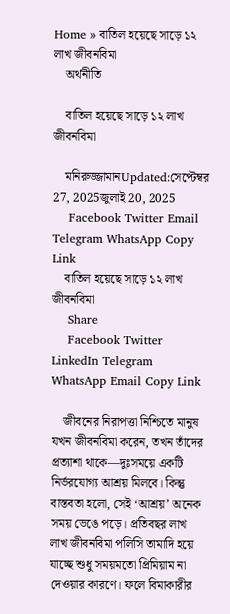Home » বাতিল হয়েছে সাড়ে ১২ লাখ জীবনবিমা
    অর্থনীতি

    বাতিল হয়েছে সাড়ে ১২ লাখ জীবনবিমা

    মনিরুজ্জামানUpdated:সেপ্টেম্বর 27, 2025জুলাই 20, 2025
    Facebook Twitter Email Telegram WhatsApp Copy Link
    বাতিল হয়েছে সাড়ে ১২ লাখ জীবনবিমা
    Share
    Facebook Twitter LinkedIn Telegram WhatsApp Email Copy Link

    জীবনের নিরাপত্তা নিশ্চিতে মানুষ যখন জীবনবিমা করেন, তখন তাঁদের প্রত্যাশা থাকে—দুঃসময়ে একটি নির্ভরযোগ্য আশ্রয় মিলবে। কিন্তু বাস্তবতা হলো, সেই ‘আশ্রয়’ অনেক সময় ভেঙে পড়ে। প্রতিবছর লাখ লাখ জীবনবিমা পলিসি তামাদি হয়ে যাচ্ছে শুধু সময়মতো প্রিমিয়াম না দেওয়ার কারণে। ফলে বিমাকারীর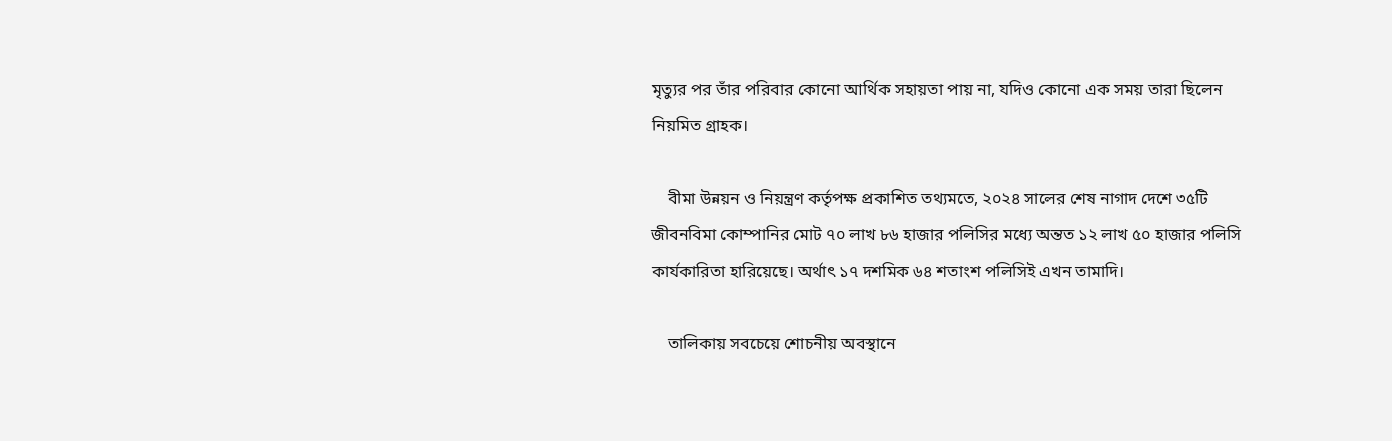মৃত্যুর পর তাঁর পরিবার কোনো আর্থিক সহায়তা পায় না, যদিও কোনো এক সময় তারা ছিলেন নিয়মিত গ্রাহক।

    বীমা উন্নয়ন ও নিয়ন্ত্রণ কর্তৃপক্ষ প্রকাশিত তথ্যমতে, ২০২৪ সালের শেষ নাগাদ দেশে ৩৫টি জীবনবিমা কোম্পানির মোট ৭০ লাখ ৮৬ হাজার পলিসির মধ্যে অন্তত ১২ লাখ ৫০ হাজার পলিসি কার্যকারিতা হারিয়েছে। অর্থাৎ ১৭ দশমিক ৬৪ শতাংশ পলিসিই এখন তামাদি।

    তালিকায় সবচেয়ে শোচনীয় অবস্থানে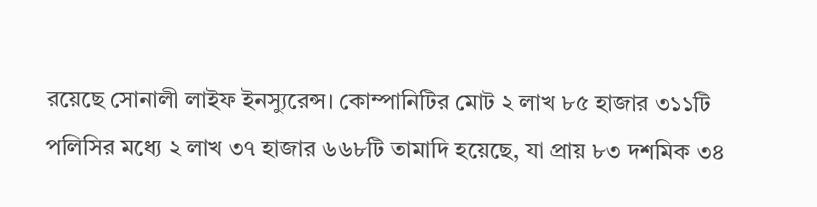রয়েছে সোনালী লাইফ ইনস্যুরেন্স। কোম্পানিটির মোট ২ লাখ ৮৫ হাজার ৩১১টি পলিসির মধ্যে ২ লাখ ৩৭ হাজার ৬৬৮টি তামাদি হয়েছে, যা প্রায় ৮৩ দশমিক ৩৪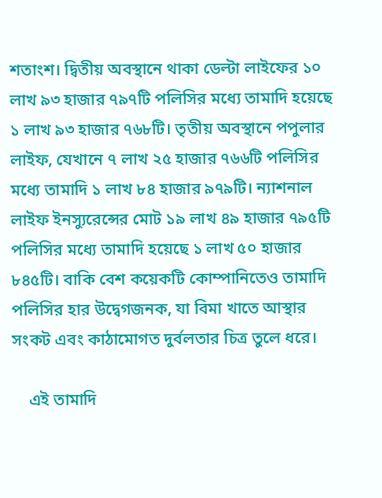শতাংশ। দ্বিতীয় অবস্থানে থাকা ডেল্টা লাইফের ১০ লাখ ৯৩ হাজার ৭৯৭টি পলিসির মধ্যে তামাদি হয়েছে ১ লাখ ৯৩ হাজার ৭৬৮টি। তৃতীয় অবস্থানে পপুলার লাইফ, যেখানে ৭ লাখ ২৫ হাজার ৭৬৬টি পলিসির মধ্যে তামাদি ১ লাখ ৮৪ হাজার ৯৭৯টি। ন্যাশনাল লাইফ ইনস্যুরেন্সের মোট ১৯ লাখ ৪৯ হাজার ৭৯৫টি পলিসির মধ্যে তামাদি হয়েছে ১ লাখ ৫০ হাজার ৮৪৫টি। বাকি বেশ কয়েকটি কোম্পানিতেও তামাদি পলিসির হার উদ্বেগজনক, যা বিমা খাতে আস্থার সংকট এবং কাঠামোগত দুর্বলতার চিত্র তুলে ধরে।

    এই তামাদি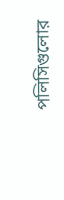পলিসিগুলোর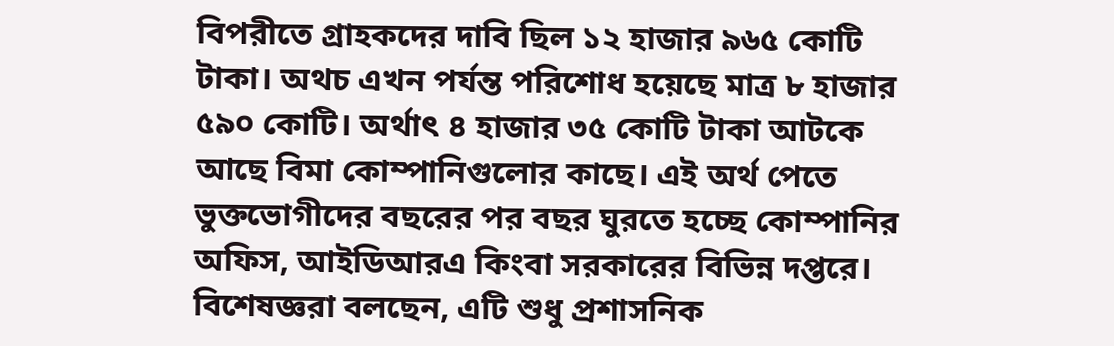বিপরীতে গ্রাহকদের দাবি ছিল ১২ হাজার ৯৬৫ কোটি টাকা। অথচ এখন পর্যন্ত পরিশোধ হয়েছে মাত্র ৮ হাজার ৫৯০ কোটি। অর্থাৎ ৪ হাজার ৩৫ কোটি টাকা আটকে আছে বিমা কোম্পানিগুলোর কাছে। এই অর্থ পেতে ভুক্তভোগীদের বছরের পর বছর ঘুরতে হচ্ছে কোম্পানির অফিস, আইডিআরএ কিংবা সরকারের বিভিন্ন দপ্তরে। বিশেষজ্ঞরা বলছেন, এটি শুধু প্রশাসনিক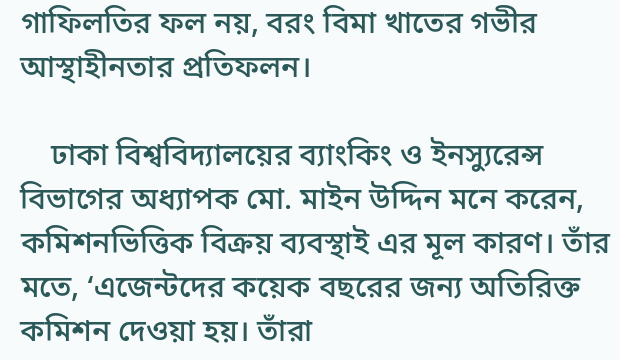গাফিলতির ফল নয়, বরং বিমা খাতের গভীর আস্থাহীনতার প্রতিফলন।

    ঢাকা বিশ্ববিদ্যালয়ের ব্যাংকিং ও ইনস্যুরেন্স বিভাগের অধ্যাপক মো. মাইন উদ্দিন মনে করেন, কমিশনভিত্তিক বিক্রয় ব্যবস্থাই এর মূল কারণ। তাঁর মতে, ‘এজেন্টদের কয়েক বছরের জন্য অতিরিক্ত কমিশন দেওয়া হয়। তাঁরা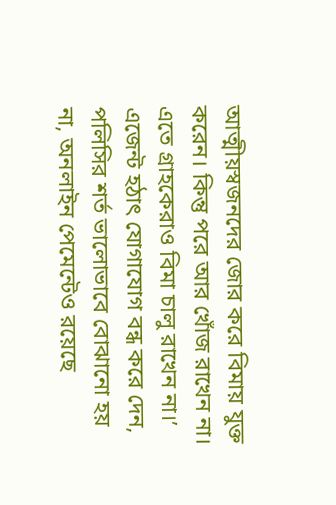আত্মীয়স্বজনদের জোর করে বিমায় যুক্ত করেন। কিন্তু পরে আর খোঁজ রাখেন না। এতে গ্রাহকেরাও বিমা চালু রাখেন না।’ এজেন্ট হঠাৎ যোগাযোগ বন্ধ করে দেন, পলিসির শর্ত ভালোভাবে বোঝানো হয় না, অনলাইন পেমেন্টেও রয়েছে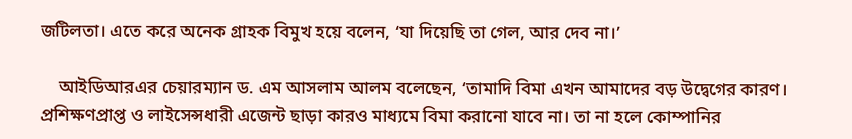জটিলতা। এতে করে অনেক গ্রাহক বিমুখ হয়ে বলেন, ‘যা দিয়েছি তা গেল, আর দেব না।’

    আইডিআরএর চেয়ারম্যান ড. এম আসলাম আলম বলেছেন, ‘তামাদি বিমা এখন আমাদের বড় উদ্বেগের কারণ। প্রশিক্ষণপ্রাপ্ত ও লাইসেন্সধারী এজেন্ট ছাড়া কারও মাধ্যমে বিমা করানো যাবে না। তা না হলে কোম্পানির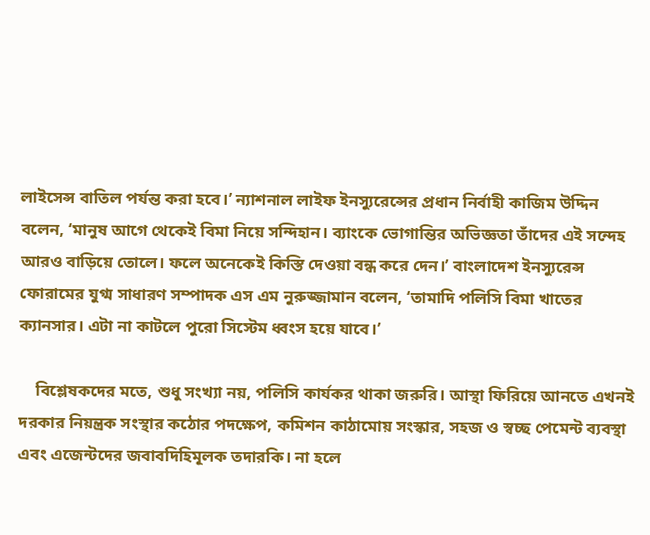লাইসেন্স বাতিল পর্যন্ত করা হবে।’ ন্যাশনাল লাইফ ইনস্যুরেন্সের প্রধান নির্বাহী কাজিম উদ্দিন বলেন, ‘মানুষ আগে থেকেই বিমা নিয়ে সন্দিহান। ব্যাংকে ভোগান্তির অভিজ্ঞতা তাঁদের এই সন্দেহ আরও বাড়িয়ে তোলে। ফলে অনেকেই কিস্তি দেওয়া বন্ধ করে দেন।’ বাংলাদেশ ইনস্যুরেন্স ফোরামের যুগ্ম সাধারণ সম্পাদক এস এম নুরুজ্জামান বলেন, ‘তামাদি পলিসি বিমা খাতের ক্যানসার। এটা না কাটলে পুরো সিস্টেম ধ্বংস হয়ে যাবে।’

    বিশ্লেষকদের মতে, শুধু সংখ্যা নয়, পলিসি কার্যকর থাকা জরুরি। আস্থা ফিরিয়ে আনতে এখনই দরকার নিয়ন্ত্রক সংস্থার কঠোর পদক্ষেপ, কমিশন কাঠামোয় সংস্কার, সহজ ও স্বচ্ছ পেমেন্ট ব্যবস্থা এবং এজেন্টদের জবাবদিহিমূলক তদারকি। না হলে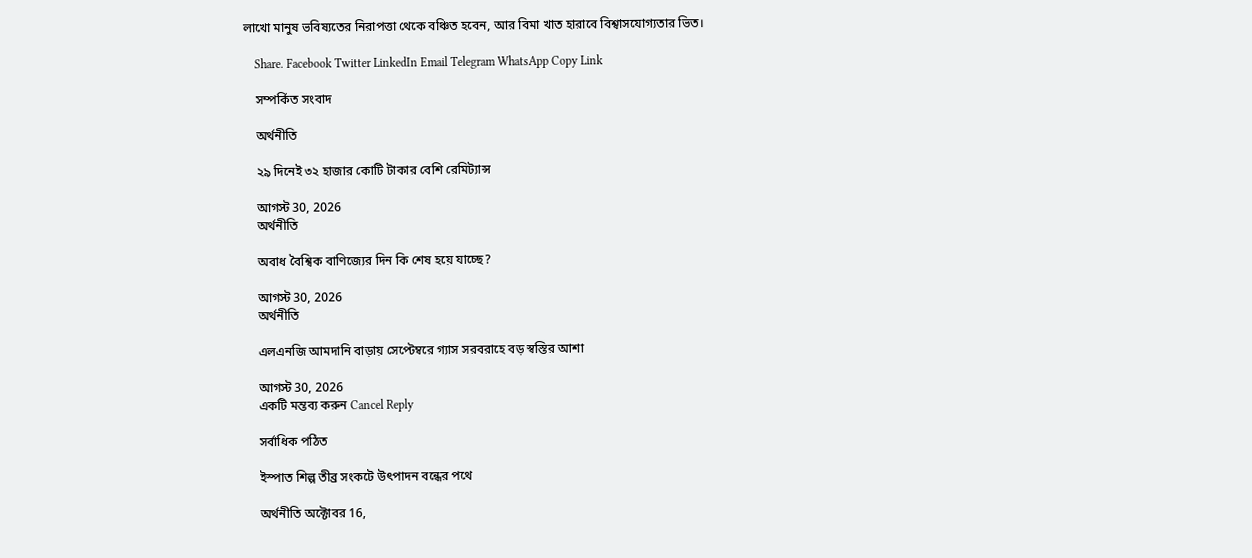লাখো মানুষ ভবিষ্যতের নিরাপত্তা থেকে বঞ্চিত হবেন, আর বিমা খাত হারাবে বিশ্বাসযোগ্যতার ভিত।

    Share. Facebook Twitter LinkedIn Email Telegram WhatsApp Copy Link

    সম্পর্কিত সংবাদ

    অর্থনীতি

    ২৯ দিনেই ৩২ হাজার কোটি টাকার বেশি রেমিট্যান্স

    আগস্ট 30, 2026
    অর্থনীতি

    অবাধ বৈশ্বিক বাণিজ্যের দিন কি শেষ হয়ে যাচ্ছে?

    আগস্ট 30, 2026
    অর্থনীতি

    এলএনজি আমদানি বাড়ায় সেপ্টেম্বরে গ্যাস সরবরাহে বড় স্বস্তির আশা

    আগস্ট 30, 2026
    একটি মন্তব্য করুন Cancel Reply

    সর্বাধিক পঠিত

    ইস্পাত শিল্প তীব্র সংকটে উৎপাদন বন্ধের পথে

    অর্থনীতি অক্টোবর 16,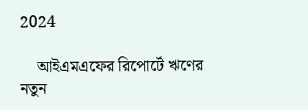2024

    আইএমএফের রিপোর্টে ঋণের নতুন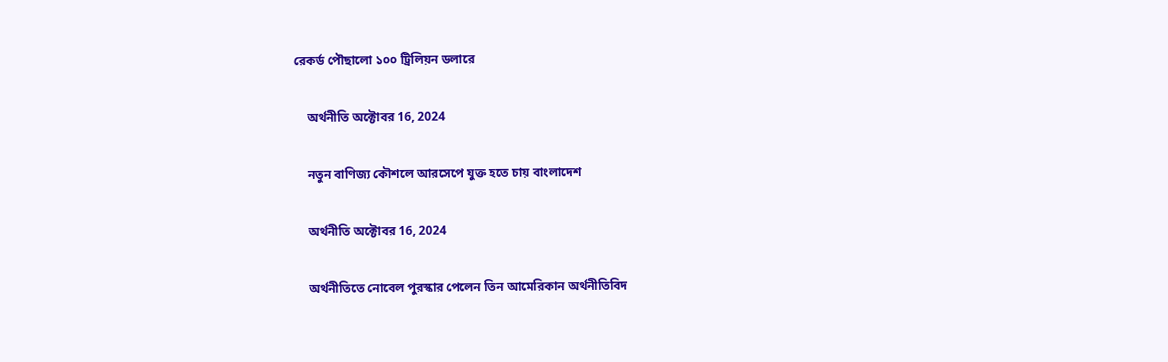রেকর্ড পৌছালো ১০০ ট্রিলিয়ন ডলারে

    অর্থনীতি অক্টোবর 16, 2024

    নতুন বাণিজ্য কৌশলে আরসেপে যুক্ত হতে চায় বাংলাদেশ

    অর্থনীতি অক্টোবর 16, 2024

    অর্থনীতিতে নোবেল পুরস্কার পেলেন তিন আমেরিকান অর্থনীতিবিদ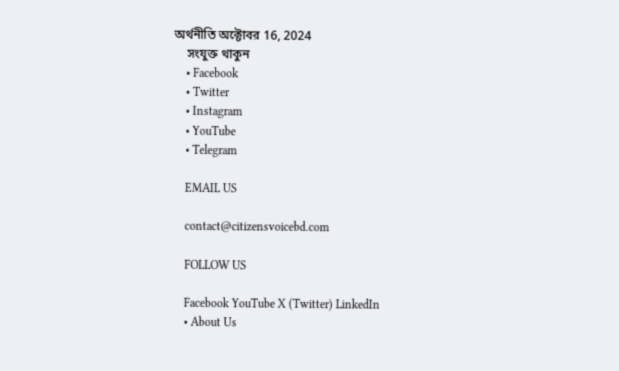অর্থনীতি অক্টোবর 16, 2024
    সংযুক্ত থাকুন
    • Facebook
    • Twitter
    • Instagram
    • YouTube
    • Telegram

    EMAIL US

    contact@citizensvoicebd.com

    FOLLOW US

    Facebook YouTube X (Twitter) LinkedIn
    • About Us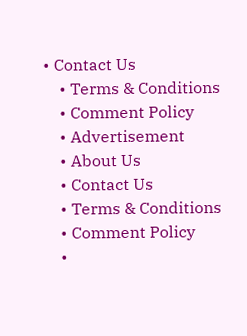• Contact Us
    • Terms & Conditions
    • Comment Policy
    • Advertisement
    • About Us
    • Contact Us
    • Terms & Conditions
    • Comment Policy
    •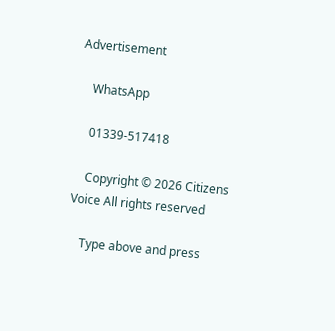Advertisement

    WhatsApp

    01339-517418

    Copyright © 2026 Citizens Voice All rights reserved

    Type above and press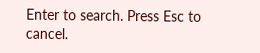Enter to search. Press Esc to cancel.